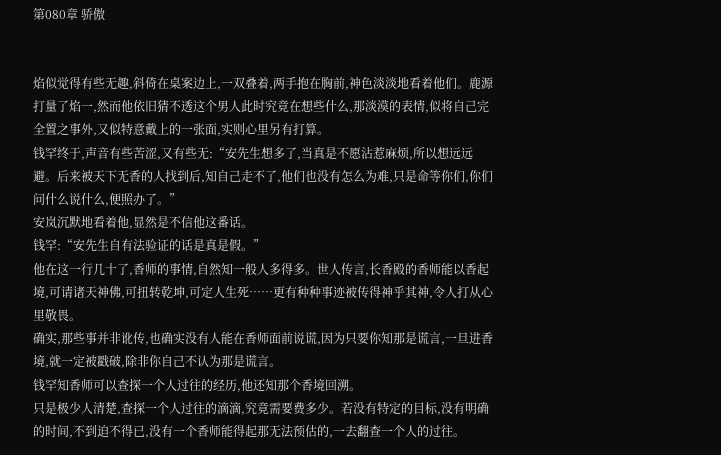第080章 骄傲


焰似觉得有些无趣,斜倚在桌案边上,一双叠着,两手抱在胸前,神色淡淡地看着他们。鹿源打量了焰一,然而他依旧猜不透这个男人此时究竟在想些什么,那淡漠的表情,似将自己完全置之事外,又似特意戴上的一张面,实则心里另有打算。
钱罕终于,声音有些苦涩,又有些无:“安先生想多了,当真是不愿沾惹麻烦,所以想远远避。后来被天下无香的人找到后,知自己走不了,他们也没有怎么为难,只是命等你们,你们问什么说什么,便照办了。”
安岚沉默地看着他,显然是不信他这番话。
钱罕:“安先生自有法验证的话是真是假。”
他在这一行几十了,香师的事情,自然知一般人多得多。世人传言,长香殿的香师能以香起境,可请诸天神佛,可扭转乾坤,可定人生死……更有种种事迹被传得神乎其神,令人打从心里敬畏。
确实,那些事并非讹传,也确实没有人能在香师面前说谎,因为只要你知那是谎言,一旦进香境,就一定被戳破,除非你自己不认为那是谎言。
钱罕知香师可以查探一个人过往的经历,他还知那个香境回溯。
只是极少人清楚,查探一个人过往的滴滴,究竟需要费多少。若没有特定的目标,没有明确的时间,不到迫不得已,没有一个香师能得起那无法预估的,一去翻查一个人的过往。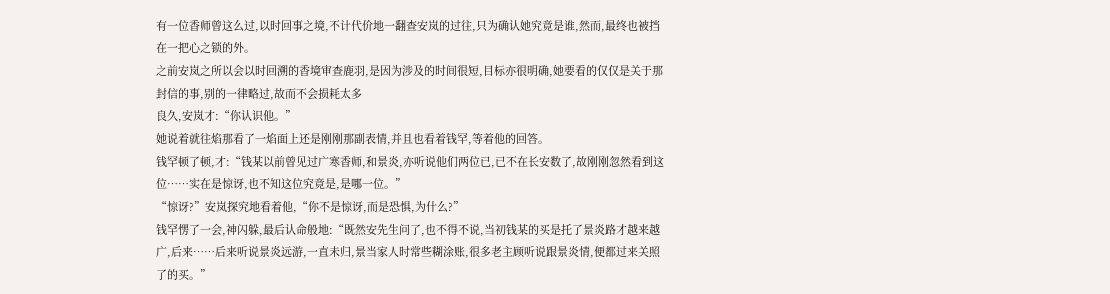有一位香师曾这么过,以时回事之境,不计代价地一翻查安岚的过往,只为确认她究竟是谁,然而,最终也被挡在一把心之锁的外。
之前安岚之所以会以时回溯的香境审查鹿羽,是因为涉及的时间很短,目标亦很明确,她要看的仅仅是关于那封信的事,别的一律略过,故而不会损耗太多
良久,安岚才:“你认识他。”
她说着就往焰那看了一焰面上还是刚刚那副表情,并且也看着钱罕,等着他的回答。
钱罕顿了顿,才:“钱某以前曾见过广寒香师,和景炎,亦听说他们两位已,已不在长安数了,故刚刚忽然看到这位……实在是惊讶,也不知这位究竟是,是哪一位。”
“惊讶?”安岚探究地看着他,“你不是惊讶,而是恐惧,为什么?”
钱罕愣了一会,神闪躲,最后认命般地:“既然安先生问了,也不得不说,当初钱某的买是托了景炎路才越来越广,后来……后来听说景炎远游,一直未归,景当家人时常些糊涂账,很多老主顾听说跟景炎情,便都过来关照了的买。”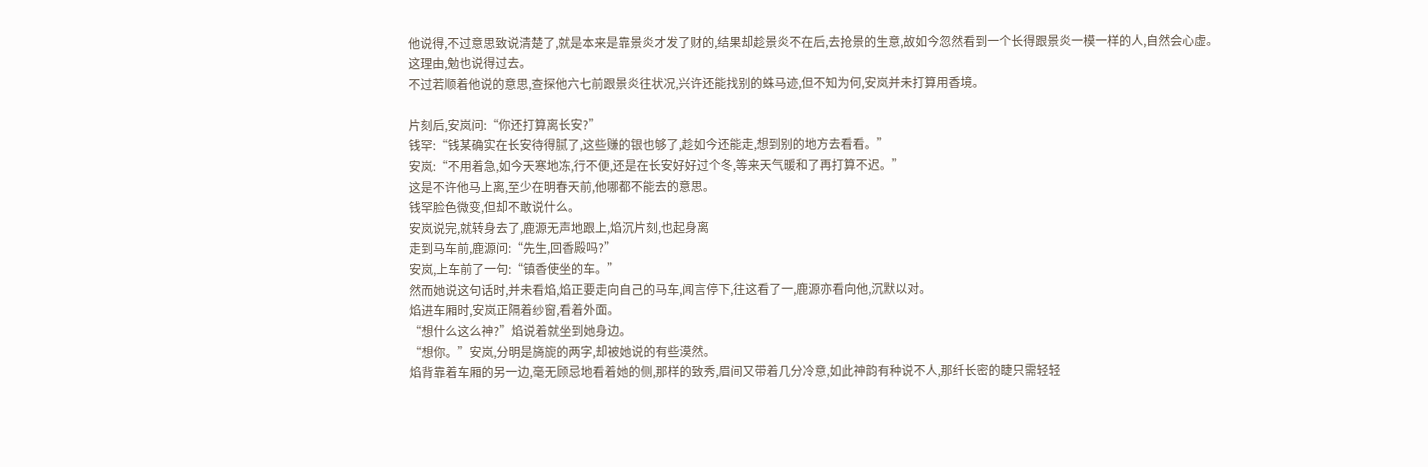他说得,不过意思致说清楚了,就是本来是靠景炎才发了财的,结果却趁景炎不在后,去抢景的生意,故如今忽然看到一个长得跟景炎一模一样的人,自然会心虚。
这理由,勉也说得过去。
不过若顺着他说的意思,查探他六七前跟景炎往状况,兴许还能找别的蛛马迹,但不知为何,安岚并未打算用香境。

片刻后,安岚问:“你还打算离长安?”
钱罕:“钱某确实在长安待得腻了,这些赚的银也够了,趁如今还能走,想到别的地方去看看。”
安岚:“不用着急,如今天寒地冻,行不便,还是在长安好好过个冬,等来天气暖和了再打算不迟。”
这是不许他马上离,至少在明春天前,他哪都不能去的意思。
钱罕脸色微变,但却不敢说什么。
安岚说完,就转身去了,鹿源无声地跟上,焰沉片刻,也起身离
走到马车前,鹿源问:“先生,回香殿吗?”
安岚,上车前了一句:“镇香使坐的车。”
然而她说这句话时,并未看焰,焰正要走向自己的马车,闻言停下,往这看了一,鹿源亦看向他,沉默以对。
焰进车厢时,安岚正隔着纱窗,看着外面。
“想什么这么神?”焰说着就坐到她身边。
“想你。”安岚,分明是旖旎的两字,却被她说的有些漠然。
焰背靠着车厢的另一边,毫无顾忌地看着她的侧,那样的致秀,眉间又带着几分冷意,如此神韵有种说不人,那纤长密的睫只需轻轻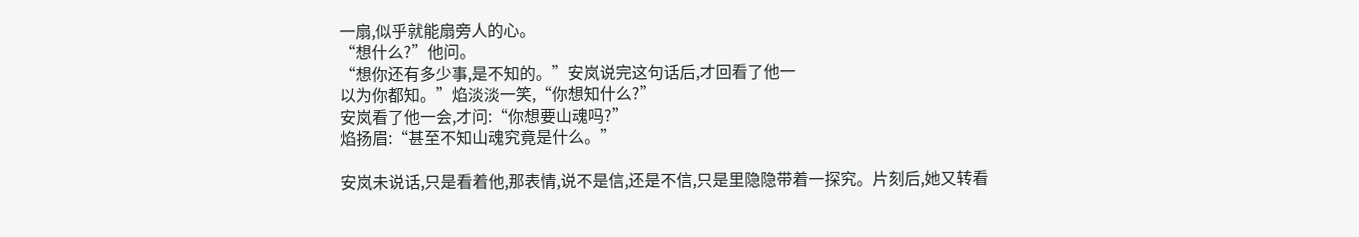一扇,似乎就能扇旁人的心。
“想什么?”他问。
“想你还有多少事,是不知的。”安岚说完这句话后,才回看了他一
以为你都知。”焰淡淡一笑,“你想知什么?”
安岚看了他一会,才问:“你想要山魂吗?”
焰扬眉:“甚至不知山魂究竟是什么。”

安岚未说话,只是看着他,那表情,说不是信,还是不信,只是里隐隐带着一探究。片刻后,她又转看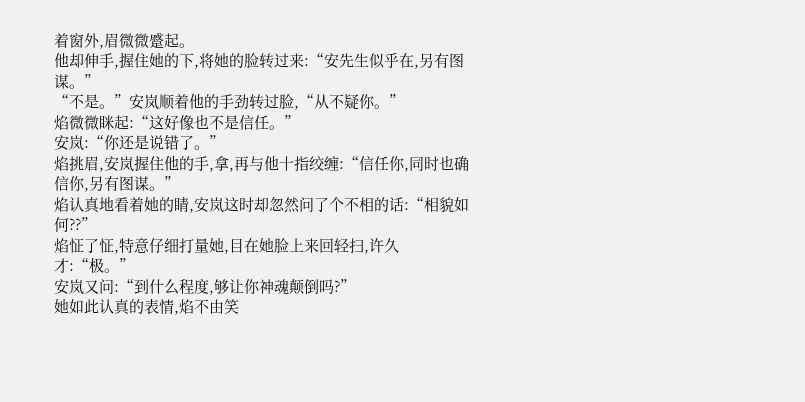着窗外,眉微微蹙起。
他却伸手,握住她的下,将她的脸转过来:“安先生似乎在,另有图谋。”
“不是。”安岚顺着他的手劲转过脸,“从不疑你。”
焰微微眯起:“这好像也不是信任。”
安岚:“你还是说错了。”
焰挑眉,安岚握住他的手,拿,再与他十指绞缠:“信任你,同时也确信你,另有图谋。”
焰认真地看着她的睛,安岚这时却忽然问了个不相的话:“相貌如何??”
焰怔了怔,特意仔细打量她,目在她脸上来回轻扫,许久才:“极。”
安岚又问:“到什么程度,够让你神魂颠倒吗?”
她如此认真的表情,焰不由笑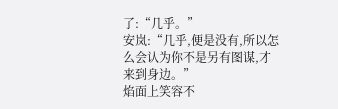了:“几乎。”
安岚:“几乎,便是没有,所以怎么会认为你不是另有图谋,才来到身边。”
焰面上笑容不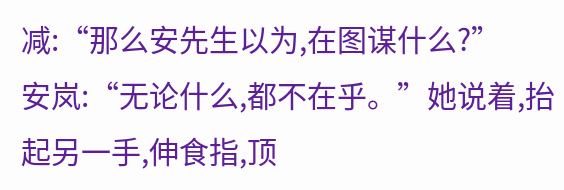减:“那么安先生以为,在图谋什么?”
安岚:“无论什么,都不在乎。”她说着,抬起另一手,伸食指,顶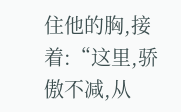住他的胸,接着:“这里,骄傲不减,从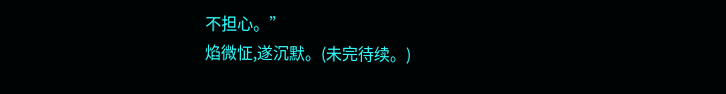不担心。”
焰微怔,遂沉默。(未完待续。)